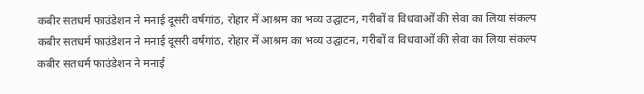कबीर सतधर्म फाउंडेशन ने मनाई दूसरी वर्षगांठ, रोहार में आश्रम का भव्य उद्घाटन, गरीबों व विधवाओं की सेवा का लिया संकल्प
कबीर सतधर्म फाउंडेशन ने मनाई दूसरी वर्षगांठ, रोहार में आश्रम का भव्य उद्घाटन, गरीबों व विधवाओं की सेवा का लिया संकल्प
कबीर सतधर्म फाउंडेशन ने मनाई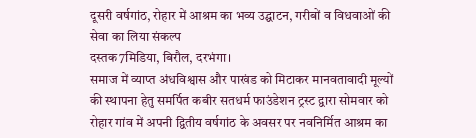दूसरी वर्षगांठ, रोहार में आश्रम का भव्य उद्घाटन, गरीबों व विधवाओं की सेवा का लिया संकल्प
दस्तक7मिडिया, बिरौल, दरभंगा।
समाज में व्याप्त अंधविश्वास और पाखंड को मिटाकर मानवतावादी मूल्यों की स्थापना हेतु समर्पित कबीर सतधर्म फाउंडेशन ट्रस्ट द्वारा सोमवार को रोहार गांव में अपनी द्वितीय वर्षगांठ के अवसर पर नवनिर्मित आश्रम का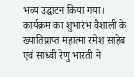भव्य उद्घाटन किया गया। कार्यक्रम का शुभारंभ वैशाली के ख्यातिप्राप्त महात्मा रमेश साहेब एवं साध्वी रेणु भारती ने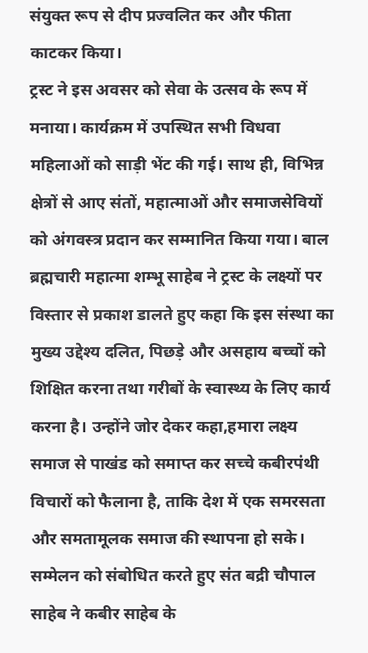संयुक्त रूप से दीप प्रज्वलित कर और फीता काटकर किया।
ट्रस्ट ने इस अवसर को सेवा के उत्सव के रूप में मनाया। कार्यक्रम में उपस्थित सभी विधवा महिलाओं को साड़ी भेंट की गई। साथ ही, विभिन्न क्षेत्रों से आए संतों, महात्माओं और समाजसेवियों को अंगवस्त्र प्रदान कर सम्मानित किया गया। बाल ब्रह्मचारी महात्मा शम्भू साहेब ने ट्रस्ट के लक्ष्यों पर विस्तार से प्रकाश डालते हुए कहा कि इस संस्था का मुख्य उद्देश्य दलित, पिछड़े और असहाय बच्चों को शिक्षित करना तथा गरीबों के स्वास्थ्य के लिए कार्य करना है। उन्होंने जोर देकर कहा,हमारा लक्ष्य समाज से पाखंड को समाप्त कर सच्चे कबीरपंथी विचारों को फैलाना है, ताकि देश में एक समरसता और समतामूलक समाज की स्थापना हो सके।
सम्मेलन को संबोधित करते हुए संत बद्री चौपाल साहेब ने कबीर साहेब के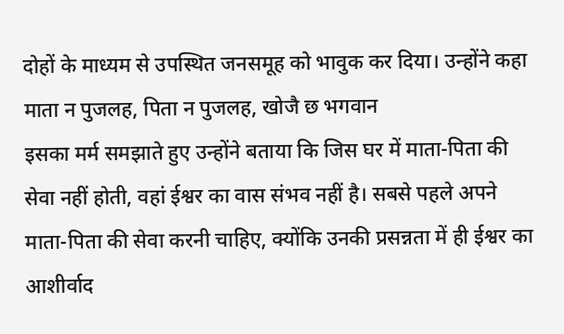दोहों के माध्यम से उपस्थित जनसमूह को भावुक कर दिया। उन्होंने कहा
माता न पुजलह, पिता न पुजलह, खोजै छ भगवान
इसका मर्म समझाते हुए उन्होंने बताया कि जिस घर में माता-पिता की सेवा नहीं होती, वहां ईश्वर का वास संभव नहीं है। सबसे पहले अपने माता-पिता की सेवा करनी चाहिए, क्योंकि उनकी प्रसन्नता में ही ईश्वर का आशीर्वाद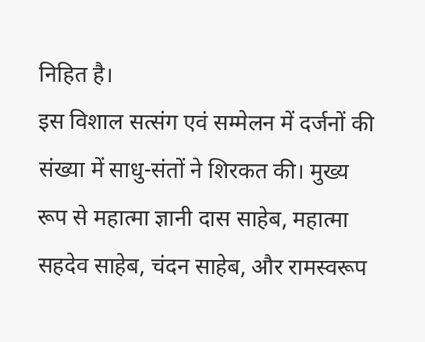निहित है।
इस विशाल सत्संग एवं सम्मेलन में दर्जनों की संख्या में साधु-संतों ने शिरकत की। मुख्य रूप से महात्मा ज्ञानी दास साहेब, महात्मा सहदेव साहेब, चंदन साहेब, और रामस्वरूप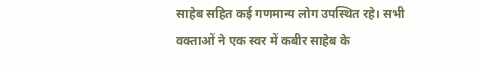साहेब सहित कई गणमान्य लोग उपस्थित रहे। सभी वक्ताओं ने एक स्वर में कबीर साहेब के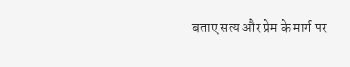बताए सत्य और प्रेम के मार्ग पर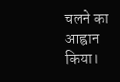चलने का आह्वान किया।